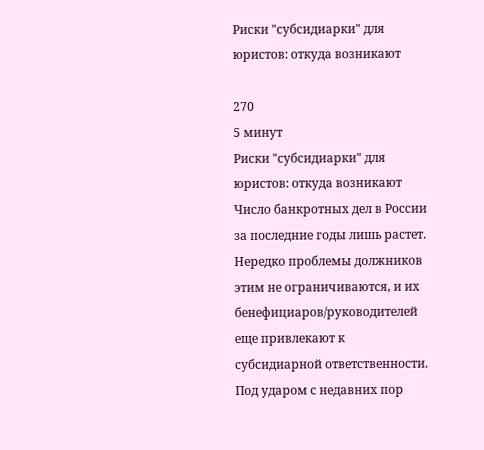Риски "субсидиарки" для юристов: откуда возникают

270
5 минут
Риски "субсидиарки" для юристов: откуда возникают
Число банкротных дел в России за последние годы лишь растет. Нередко проблемы должников этим не ограничиваются, и их бенефициаров/руководителей еще привлекают к субсидиарной ответственности. Под ударом с недавних пор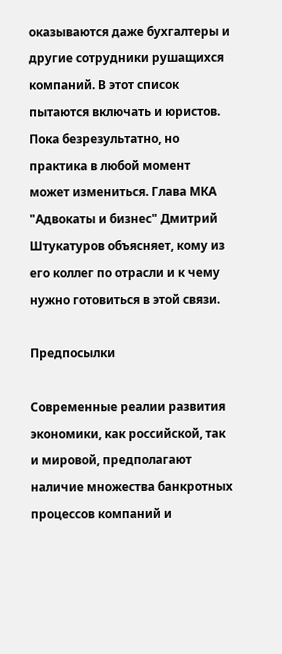оказываются даже бухгалтеры и другие сотрудники рушащихся компаний. В этот список пытаются включать и юристов. Пока безрезультатно, но практика в любой момент может измениться. Глава МКА "Адвокаты и бизнес" Дмитрий Штукатуров объясняет, кому из его коллег по отрасли и к чему нужно готовиться в этой связи.

Предпосылки

Современные реалии развития экономики, как российской, так и мировой, предполагают наличие множества банкротных процессов компаний и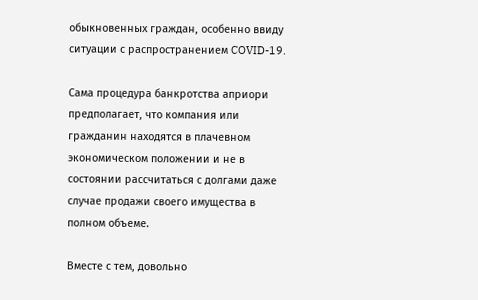обыкновенных граждан, особенно ввиду ситуации с распространением COVID-19.

Сама процедура банкротства априори предполагает, что компания или гражданин находятся в плачевном экономическом положении и не в состоянии рассчитаться с долгами даже случае продажи своего имущества в полном объеме.

Вместе с тем, довольно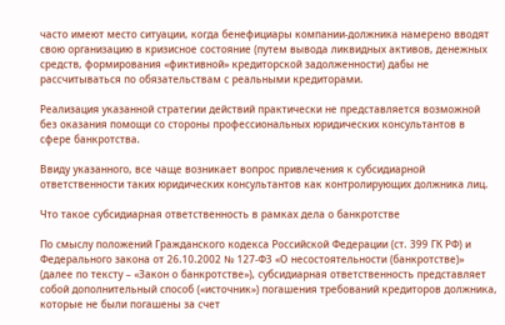часто имеют место ситуации, когда бенефициары компании-должника намерено вводят свою организацию в кризисное состояние (путем вывода ликвидных активов, денежных средств, формирования «фиктивной» кредиторской задолженности) дабы не рассчитываться по обязательствам с реальными кредиторами.

Реализация указанной стратегии действий практически не представляется возможной без оказания помощи со стороны профессиональных юридических консультантов в сфере банкротства.

Ввиду указанного, все чаще возникает вопрос привлечения к субсидиарной ответственности таких юридических консультантов как контролирующих должника лиц.

Что такое субсидиарная ответственность в рамках дела о банкротстве

По смыслу положений Гражданского кодекса Российской Федерации (ст. 399 ГК РФ) и Федерального закона от 26.10.2002 № 127-ФЗ «О несостоятельности (банкротстве)» (далее по тексту – «Закон о банкротстве»), субсидиарная ответственность представляет собой дополнительный способ («источник») погашения требований кредиторов должника, которые не были погашены за счет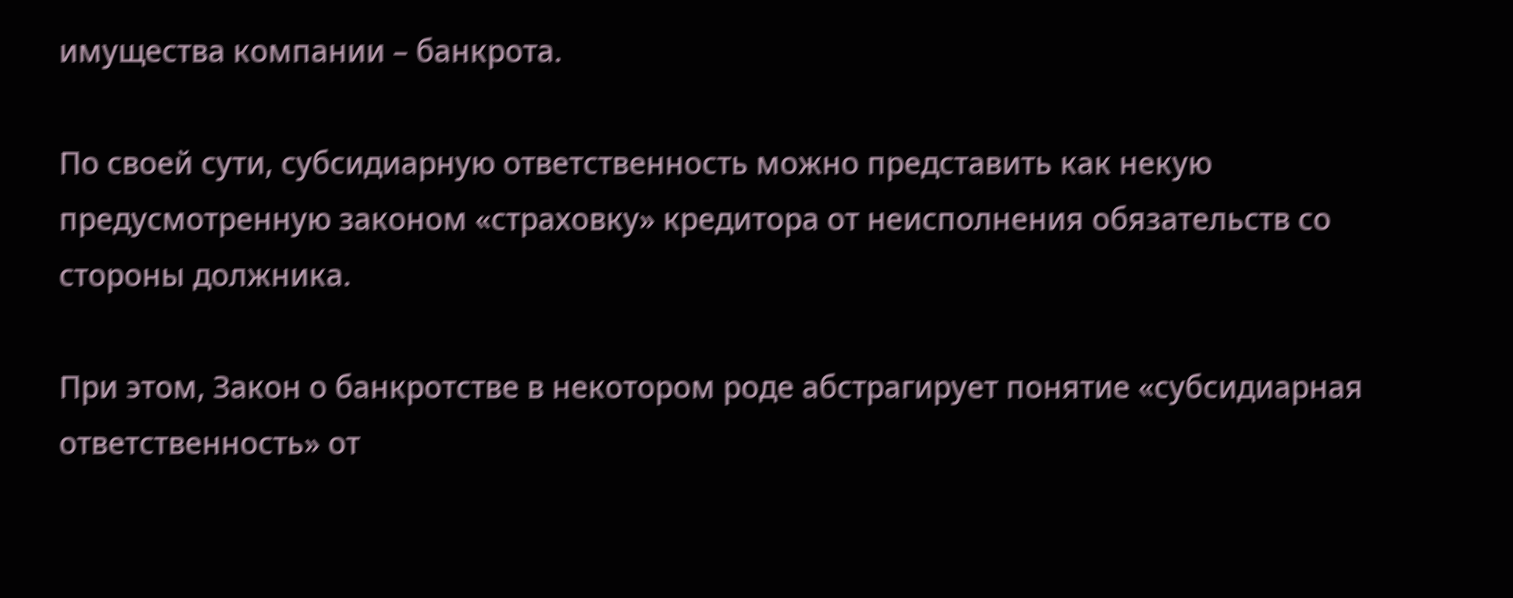имущества компании – банкрота.

По своей сути, субсидиарную ответственность можно представить как некую предусмотренную законом «страховку» кредитора от неисполнения обязательств со стороны должника.

При этом, Закон о банкротстве в некотором роде абстрагирует понятие «субсидиарная ответственность» от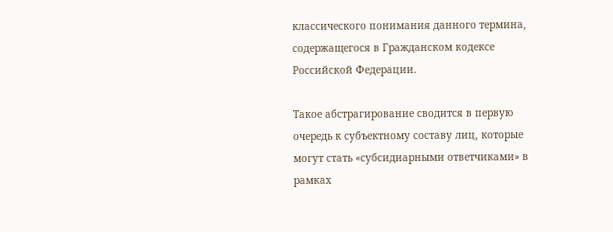классического понимания данного термина, содержащегося в Гражданском кодексе Российской Федерации.

Такое абстрагирование сводится в первую очередь к субъектному составу лиц, которые могут стать «субсидиарными ответчиками» в рамках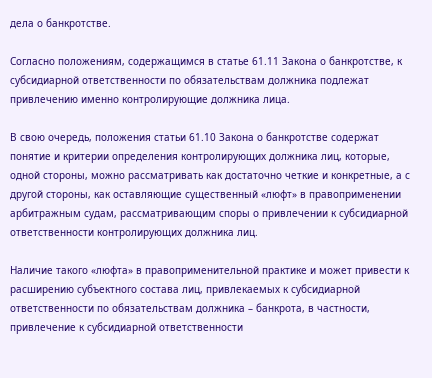дела о банкротстве.

Согласно положениям, содержащимся в статье 61.11 Закона о банкротстве, к субсидиарной ответственности по обязательствам должника подлежат привлечению именно контролирующие должника лица.

В свою очередь, положения статьи 61.10 Закона о банкротстве содержат понятие и критерии определения контролирующих должника лиц, которые, одной стороны, можно рассматривать как достаточно четкие и конкретные, а с другой стороны, как оставляющие существенный «люфт» в правоприменении арбитражным судам, рассматривающим споры о привлечении к субсидиарной ответственности контролирующих должника лиц.

Наличие такого «люфта» в правоприменительной практике и может привести к расширению субъектного состава лиц, привлекаемых к субсидиарной ответственности по обязательствам должника – банкрота, в частности, привлечение к субсидиарной ответственности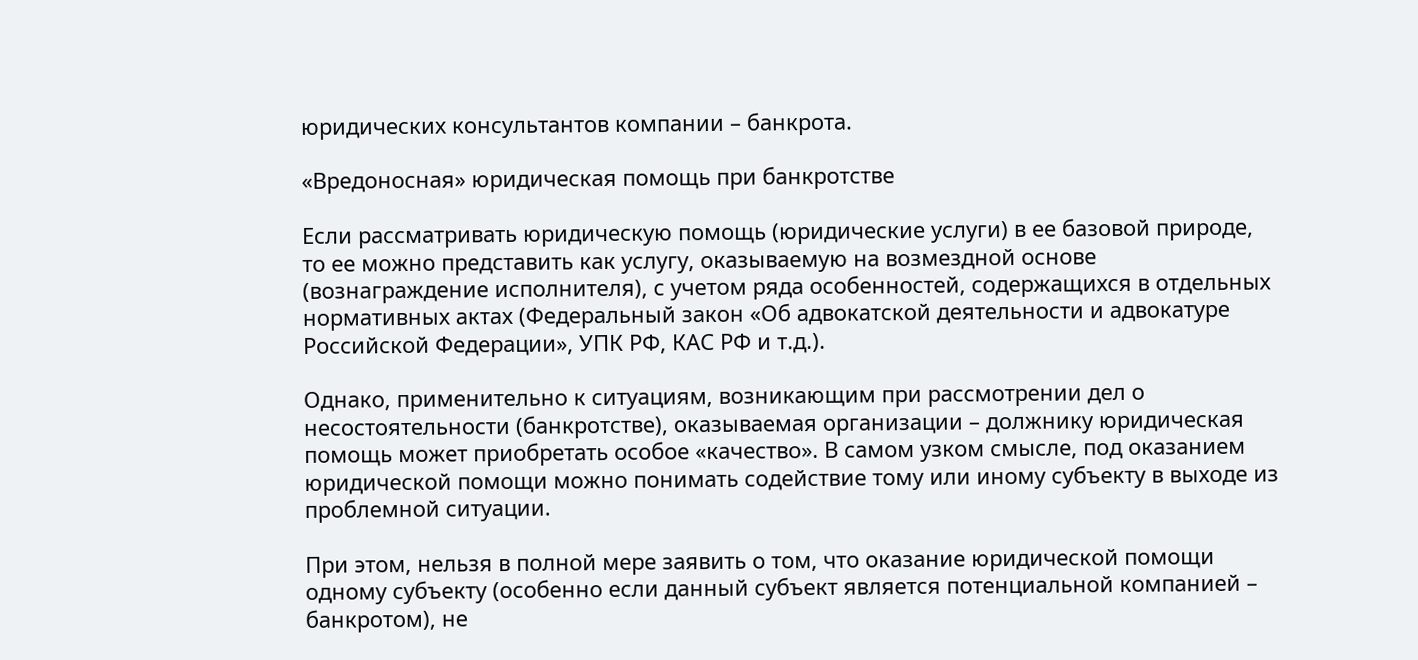юридических консультантов компании – банкрота.

«Вредоносная» юридическая помощь при банкротстве

Если рассматривать юридическую помощь (юридические услуги) в ее базовой природе, то ее можно представить как услугу, оказываемую на возмездной основе (вознаграждение исполнителя), с учетом ряда особенностей, содержащихся в отдельных нормативных актах (Федеральный закон «Об адвокатской деятельности и адвокатуре Российской Федерации», УПК РФ, КАС РФ и т.д.).

Однако, применительно к ситуациям, возникающим при рассмотрении дел о несостоятельности (банкротстве), оказываемая организации – должнику юридическая помощь может приобретать особое «качество». В самом узком смысле, под оказанием юридической помощи можно понимать содействие тому или иному субъекту в выходе из проблемной ситуации.

При этом, нельзя в полной мере заявить о том, что оказание юридической помощи одному субъекту (особенно если данный субъект является потенциальной компанией – банкротом), не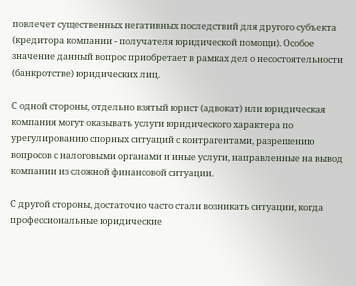повлечет существенных негативных последствий для другого субъекта (кредитора компании - получателя юридической помощи). Особое значение данный вопрос приобретает в рамках дел о несостоятельности (банкротстве) юридических лиц.

С одной стороны, отдельно взятый юрист (адвокат) или юридическая компания могут оказывать услуги юридического характера по урегулированию спорных ситуаций с контрагентами, разрешению вопросов с налоговыми органами и иные услуги, направленные на вывод компании из сложной финансовой ситуации.

С другой стороны, достаточно часто стали возникать ситуации, когда профессиональные юридические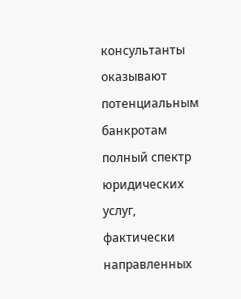консультанты оказывают потенциальным банкротам полный спектр юридических услуг, фактически направленных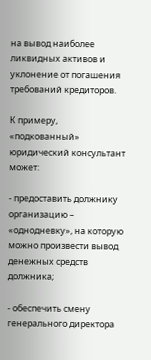на вывод наиболее ликвидных активов и уклонение от погашения требований кредиторов.

К примеру, «подкованный» юридический консультант может:

- предоставить должнику организацию – «однодневку», на которую можно произвести вывод денежных средств должника;

- обеспечить смену генерального директора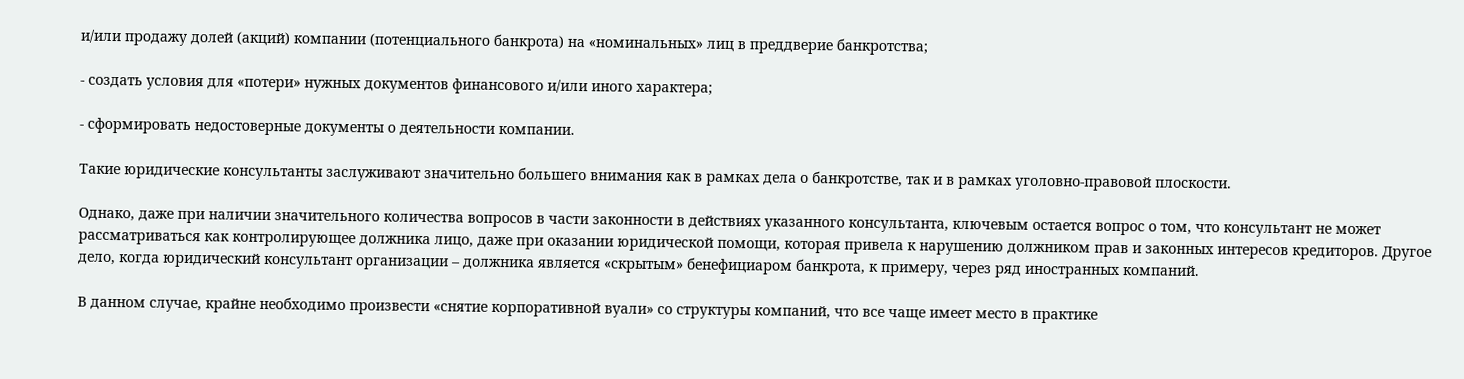и/или продажу долей (акций) компании (потенциального банкрота) на «номинальных» лиц в преддверие банкротства;

- создать условия для «потери» нужных документов финансового и/или иного характера;

- сформировать недостоверные документы о деятельности компании.

Такие юридические консультанты заслуживают значительно большего внимания как в рамках дела о банкротстве, так и в рамках уголовно-правовой плоскости.

Однако, даже при наличии значительного количества вопросов в части законности в действиях указанного консультанта, ключевым остается вопрос о том, что консультант не может рассматриваться как контролирующее должника лицо, даже при оказании юридической помощи, которая привела к нарушению должником прав и законных интересов кредиторов. Другое дело, когда юридический консультант организации – должника является «скрытым» бенефициаром банкрота, к примеру, через ряд иностранных компаний.

В данном случае, крайне необходимо произвести «снятие корпоративной вуали» со структуры компаний, что все чаще имеет место в практике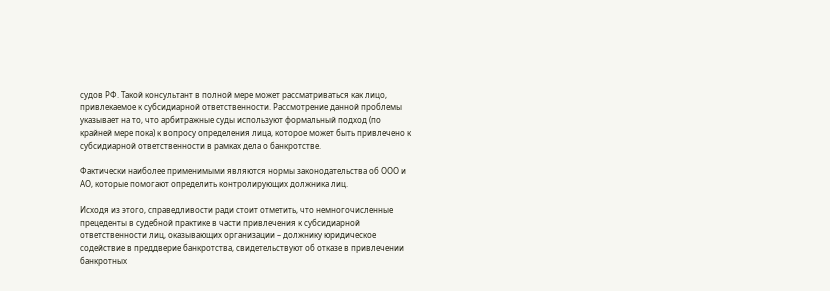судов РФ. Такой консультант в полной мере может рассматриваться как лицо, привлекаемое к субсидиарной ответственности. Рассмотрение данной проблемы указывает на то, что арбитражные суды используют формальный подход (по крайней мере пока) к вопросу определения лица, которое может быть привлечено к субсидиарной ответственности в рамках дела о банкротстве.

Фактически наиболее применимыми являются нормы законодательства об ООО и АО, которые помогают определить контролирующих должника лиц.

Исходя из этого, справедливости ради стоит отметить, что немногочисленные прецеденты в судебной практике в части привлечения к субсидиарной ответственности лиц, оказывающих организации – должнику юридическое содействие в преддверие банкротства, свидетельствуют об отказе в привлечении банкротных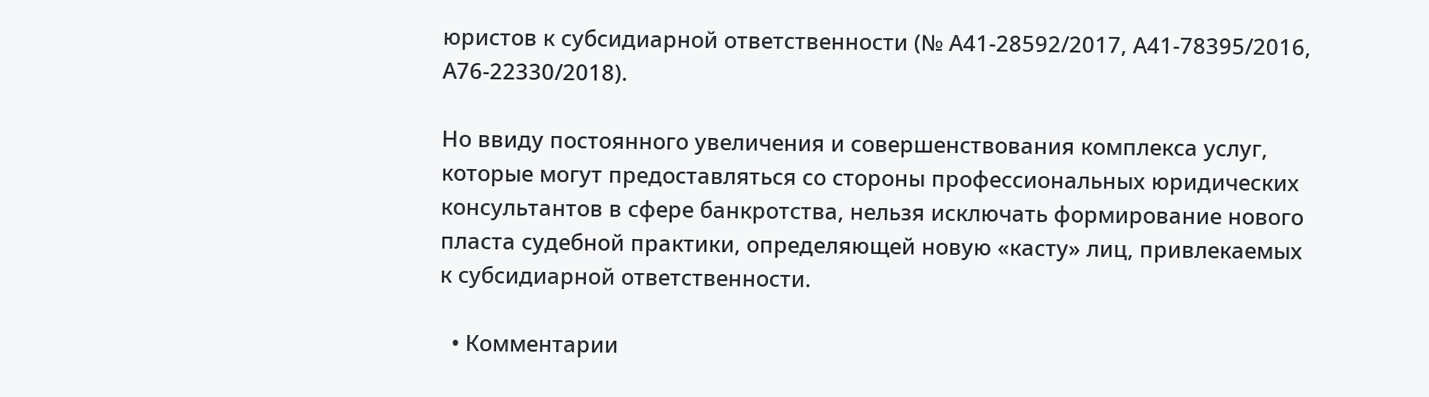юристов к субсидиарной ответственности (№ А41-28592/2017, А41-78395/2016,  А76-22330/2018).

Но ввиду постоянного увеличения и совершенствования комплекса услуг, которые могут предоставляться со стороны профессиональных юридических консультантов в сфере банкротства, нельзя исключать формирование нового пласта судебной практики, определяющей новую «касту» лиц, привлекаемых к субсидиарной ответственности.

  • Комментарии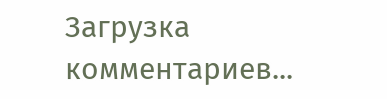Загрузка комментариев...